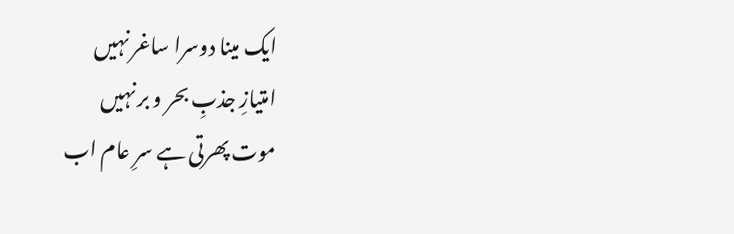ایک مینا دوسرا ساغر نہیں
امتیازِ جذبِ بحر و بر نہیں
موت پھرتی ہے سرِ عام اب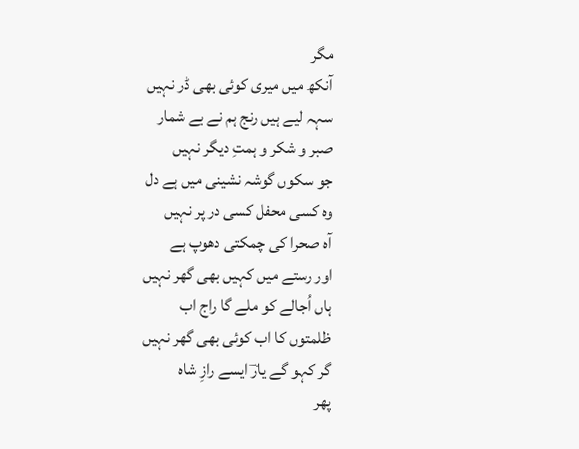مگر
آنکھ میں میری کوئی بھی ڈر نہیں
سہہ لیے ہیں رنج ہم نے بے شمار
صبر و شکر و ہمتِ دیگر نہیں
جو سکوں گوشہ نشینی میں ہے دل
وہ کسی محفل کسی در پر نہیں
آہ صحرا کی چمکتی دھوپ ہے
اور رستے میں کہیں بھی گھر نہیں
ہاں اُجالے کو ملے گا راج اب
ظلمتوں کا اب کوئی بھی گھر نہیں
گر کہو گے یارؔ ایسے رازِ شاہ
پھر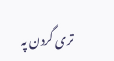تری گردن پہ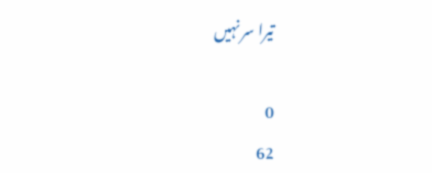تیرا سر نہیں

0
62